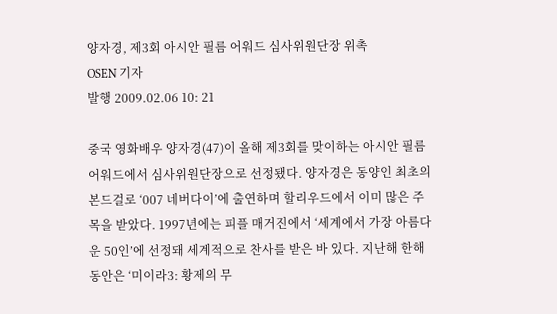양자경, 제3회 아시안 필름 어워드 심사위원단장 위촉
OSEN 기자
발행 2009.02.06 10: 21

중국 영화배우 양자경(47)이 올해 제3회를 맞이하는 아시안 필름 어워드에서 심사위원단장으로 선정됐다. 양자경은 동양인 최초의 본드걸로 ‘007 네버다이’에 출연하며 할리우드에서 이미 많은 주목을 받았다. 1997년에는 피플 매거진에서 ‘세계에서 가장 아름다운 50인’에 선정돼 세계적으로 찬사를 받은 바 있다. 지난해 한해 동안은 ‘미이라3: 황제의 무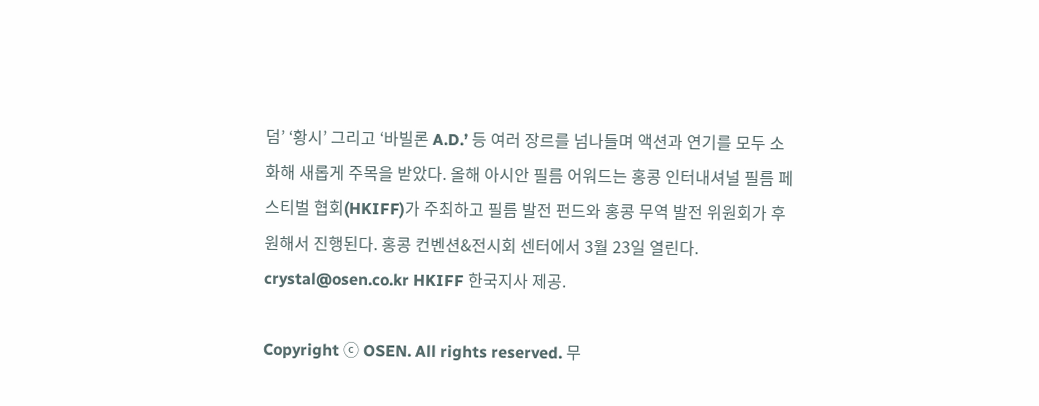덤’ ‘황시’ 그리고 ‘바빌론 A.D.’ 등 여러 장르를 넘나들며 액션과 연기를 모두 소화해 새롭게 주목을 받았다. 올해 아시안 필름 어워드는 홍콩 인터내셔널 필름 페스티벌 협회(HKIFF)가 주최하고 필름 발전 펀드와 홍콩 무역 발전 위원회가 후원해서 진행된다. 홍콩 컨벤션&전시회 센터에서 3월 23일 열린다. crystal@osen.co.kr HKIFF 한국지사 제공.

Copyright ⓒ OSEN. All rights reserved. 무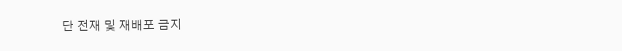단 전재 및 재배포 금지